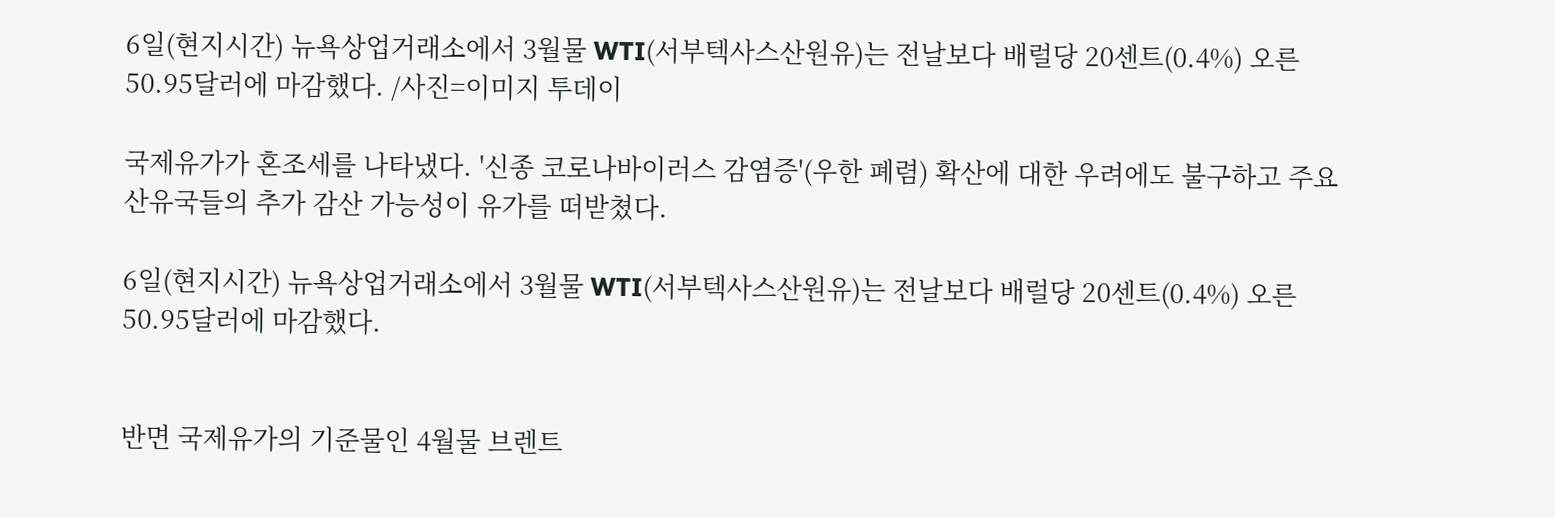6일(현지시간) 뉴욕상업거래소에서 3월물 WTI(서부텍사스산원유)는 전날보다 배럴당 20센트(0.4%) 오른 50.95달러에 마감했다. /사진=이미지 투데이

국제유가가 혼조세를 나타냈다. '신종 코로나바이러스 감염증'(우한 폐렴) 확산에 대한 우려에도 불구하고 주요 산유국들의 추가 감산 가능성이 유가를 떠받쳤다.

6일(현지시간) 뉴욕상업거래소에서 3월물 WTI(서부텍사스산원유)는 전날보다 배럴당 20센트(0.4%) 오른 50.95달러에 마감했다.


반면 국제유가의 기준물인 4월물 브렌트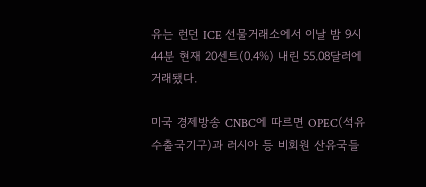유는 런던 ICE 선물거래소에서 이날 밤 9시44분 현재 20센트(0.4%) 내린 55.08달러에 거래됐다.

미국 경제방송 CNBC에 따르면 OPEC(석유수출국기구)과 러시아 등 비회원 산유국들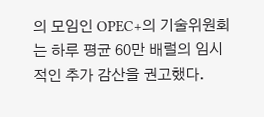의 모임인 OPEC+의 기술위원회는 하루 평균 60만 배럴의 임시적인 추가 감산을 권고했다.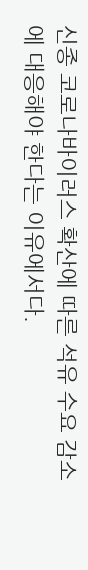신종 코로나바이러스 확산에 따른 석유 수요 감소에 대응해야 한다는 이유에서다.